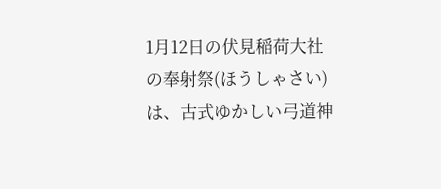1月12日の伏見稲荷大社の奉射祭(ほうしゃさい)は、古式ゆかしい弓道神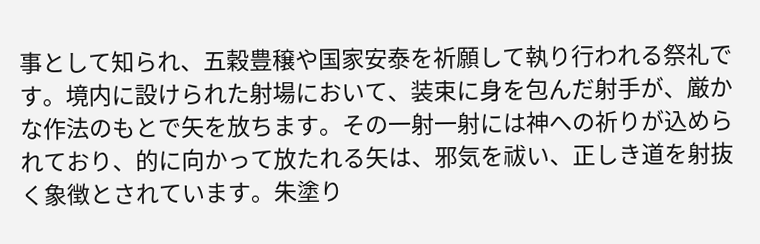事として知られ、五穀豊穣や国家安泰を祈願して執り行われる祭礼です。境内に設けられた射場において、装束に身を包んだ射手が、厳かな作法のもとで矢を放ちます。その一射一射には神への祈りが込められており、的に向かって放たれる矢は、邪気を祓い、正しき道を射抜く象徴とされています。朱塗り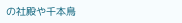の社殿や千本鳥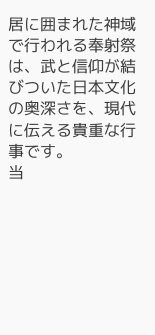居に囲まれた神域で行われる奉射祭は、武と信仰が結びついた日本文化の奥深さを、現代に伝える貴重な行事です。
当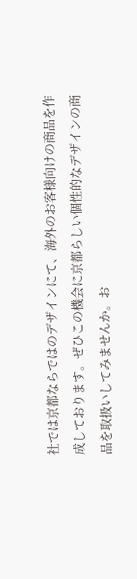社では京都ならではのデザインにて、海外のお客様向けの商品を作成しております。ぜひこの機会に京都らしい個性的なデザインの商品を取扱いしてみませんか。お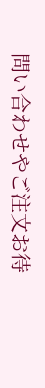問い合わせやご注文お待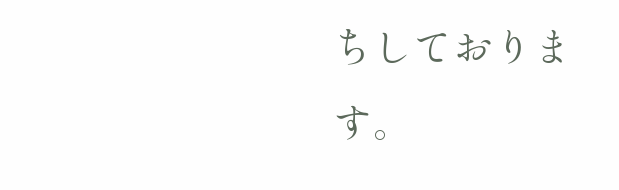ちしております。